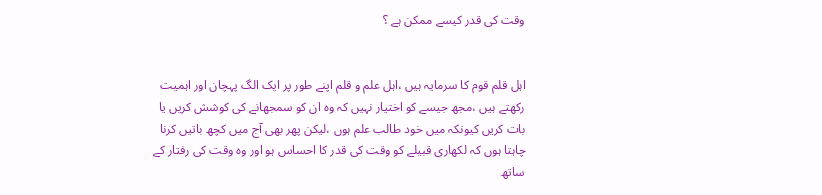وقت کی قدر کیسے ممکن ہے ؟


اہل قلم قوم کا سرمایہ ہیں ،اہل علم و قلم اپنے طور پر ایک الگ پہچان اور اہمیت رکھتے ہیں ،مجھ جیسے کو اختیار نہیں کہ وہ ان کو سمجھانے کی کوشش کریں یا بات کریں کیونکہ میں خود طالب علم ہوں ،لیکن پھر بھی آج میں کچھ باتیں کرنا چاہتا ہوں کہ لکھاری قبیلے کو وقت کی قدر کا احساس ہو اور وہ وقت کی رفتار کے ساتھ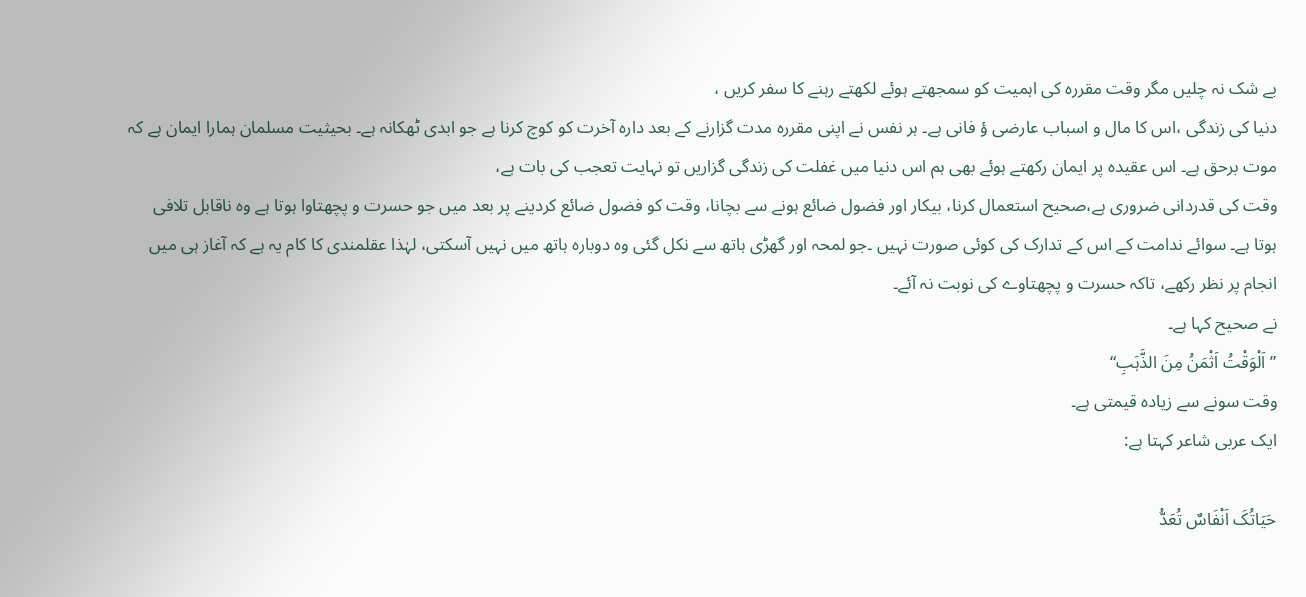بے شک نہ چلیں مگر وقت مقررہ کی اہمیت کو سمجھتے ہوئے لکھتے رہنے کا سفر کریں ،
دنیا کی زندگی ،اس کا مال و اسباب عارضی ؤ فانی ہے۔ ہر نفس نے اپنی مقررہ مدت گزارنے کے بعد دارہ آخرت کو کوچ کرنا ہے جو ابدی ٹھکانہ ہے۔ بحیثیت مسلمان ہمارا ایمان ہے کہ موت برحق ہے۔ اس عقیدہ پر ایمان رکھتے ہوئے بھی ہم اس دنیا میں غفلت کی زندگی گزاریں تو نہایت تعجب کی بات ہے،
وقت کی قدردانی ضروری ہے،صحیح استعمال کرنا، بیکار اور فضول ضائع ہونے سے بچانا، وقت کو فضول ضائع کردینے پر بعد میں جو حسرت و پچھتاوا ہوتا ہے وہ ناقابل تلافی ہوتا ہے۔ سوائے ندامت کے اس کے تدارک کی کوئی صورت نہیں ۔جو لمحہ اور گھڑی ہاتھ سے نکل گئی وہ دوبارہ ہاتھ میں نہیں آسکتی، لہٰذا عقلمندی کا کام یہ ہے کہ آغاز ہی میں انجام پر نظر رکھے، تاکہ حسرت و پچھتاوے کی نوبت نہ آئے۔
نے صحیح کہا ہے۔
”اَلْوَقْتُ اَثْمَنُ مِنَ الذَّہَبِ“
وقت سونے سے زیادہ قیمتی ہے۔
ایک عربی شاعر کہتا ہے:

حَیَاتُکَ اَنْفَاسٌ تُعَدُّ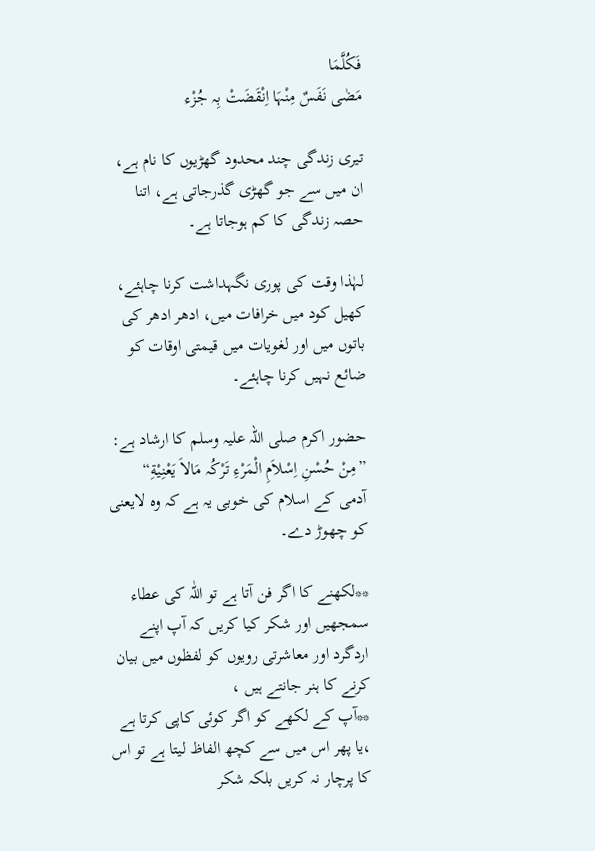فَکُلَّمَا
مَضٰی نَفَسٌ مِنْہَا اِنْقَضَتْ بِہ جُزْء

تیری زندگی چند محدود گھڑیوں کا نام ہے، ان میں سے جو گھڑی گذرجاتی ہے، اتنا حصہ زندگی کا کم ہوجاتا ہے۔

لہٰذا وقت کی پوری نگہداشت کرنا چاہئے، کھیل کود میں خرافات میں، ادھر ادھر کی باتوں میں اور لغویات میں قیمتی اوقات کو ضائع نہیں کرنا چاہئے۔

حضور اکرم صلی اللہ علیہ وسلم کا ارشاد ہے:
”مِنْ حُسْنِ اِسْلاَمِ الْمَرْءِ تَرْکُہ مَالاَ یَعْنِیْةِ“
آدمی کے اسلام کی خوبی یہ ہے کہ وہ لایعنی کو چھوڑ دے۔

**لکھنے کا اگر فن آتا ہے تو اللّٰہ کی عطاء سمجھیں اور شکر کیا کریں کہ آپ اپنے اردگرد اور معاشرتی رویوں کو لفظوں میں بیان کرنے کا ہنر جانتے ہیں ،
**آپ کے لکھے کو اگر کوئی کاپی کرتا ہے ،یا پھر اس میں سے کچھ الفاظ لیتا ہے تو اس کا پرچار نہ کریں بلکہ شکر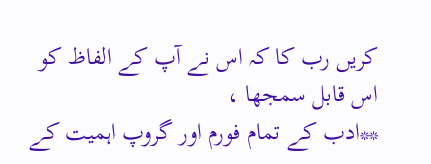کریں رب کا کہ اس نے آپ کے الفاظ کو اس قابل سمجھا ،
**ادب کے تمام فورم اور گروپ اہمیت کے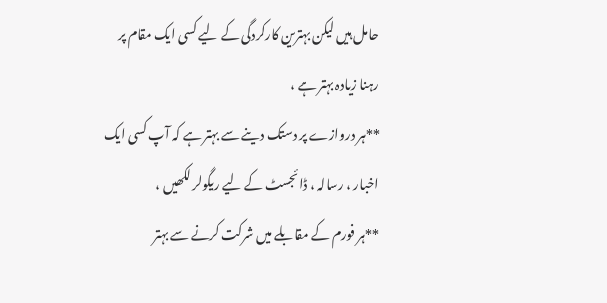حامل ہیں لیکن بہترین کارکردگی کے لیے کسی ایک مقام پر رہنا زیادہ بہتر ہے ،
**ہر دروازے پر دستک دینے سے بہتر ہے کہ آپ کسی ایک اخبار ، رسالہ ، ڈائجسٹ کے لیے ریگولر لکھیں ،
**ہر فورم کے مقابلے میں شرکت کرنے سے بہتر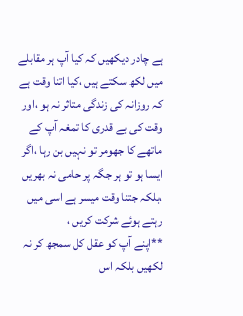ہے چادر دیکھیں کہ کیا آپ ہر مقابلے میں لکھ سکتے ہیں ،کیا اتنا وقت ہے کہ روزانہ کی زندگی متاثر نہ ہو ،اور وقت کی بے قدری کا تمغہ آپ کے ماتھے کا جھومر تو نہیں بن رہا ،اگر ایسا ہو تو ہر جگہ پر حامی نہ بھریں ،بلکہ جتنا وقت میسر ہے اسی میں رہتے ہوئے شرکت کریں ،
**اپنے آپ کو عقل کل سمجھ کر نہ لکھیں بلکہ اس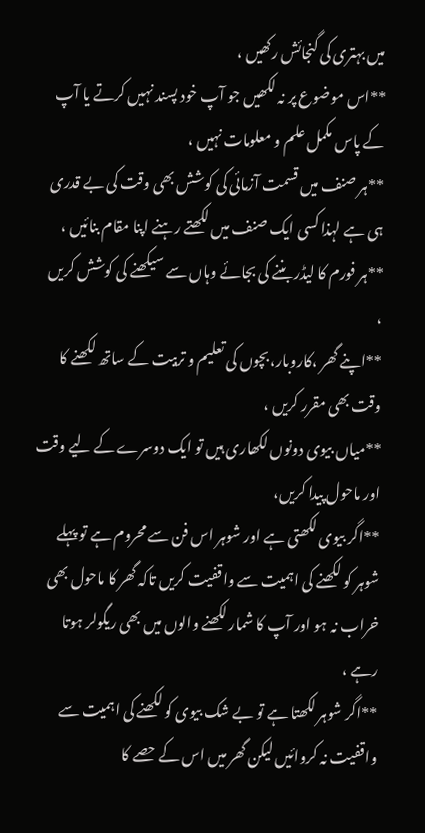میں بہتری کی گنجائش رکھیں ،
**اس موضوع پر نہ لکھیں جو آپ خود پسند نہیں کرتے یا آپ کے پاس مکمل علم و معلومات نہیں ،
**ہر صنف میں قسمت آزمائی کی کوشش بھی وقت کی بے قدری ہی ہے لہذا کسی ایک صنف میں لکھتے رہنے اپنا مقام بنائیں ،
**ہر فورم کا لیڈر بننے کی بجائے وہاں سے سیکھنے کی کوشش کریں ،
**اپنے گھر ،کاروبار،بچوں کی تعلیم و تربیت کے ساتھ لکھنے کا وقت بھی مقرر کریں ،
**میاں بیوی دونوں لکھاری ہیں تو ایک دوسرے کے لیے وقت اور ماحول پیدا کریں،
**اگر بیوی لکھتی ہے اور شوہر اس فن سے محروم ہے تو پہلے شوہر کو لکھنے کی اہمیت سے واقفیت کریں تاکہ گھر کا ماحول بھی خراب نہ ہو اور آپ کا شمار لکھنے والوں میں بھی ریگولر ہوتا رہے ،
**اگر شوہر لکھتا ہے تو بے شک بیوی کو لکھنے کی اہمیت سے واقفیت نہ کروائیں لیکن گھر میں اس کے حصے کا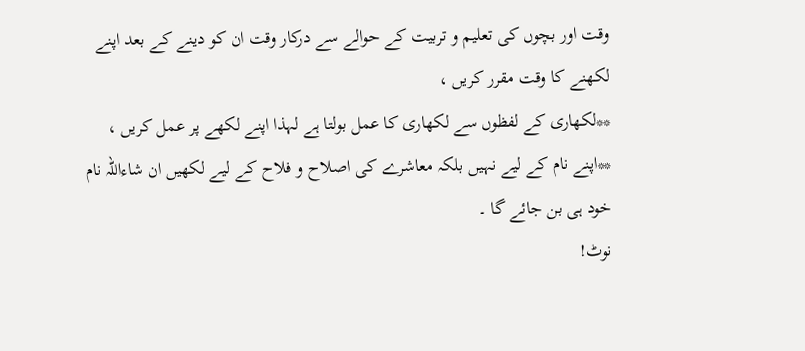وقت اور بچوں کی تعلیم و تربیت کے حوالے سے درکار وقت ان کو دینے کے بعد اپنے لکھنے کا وقت مقرر کریں ،
**لکھاری کے لفظوں سے لکھاری کا عمل بولتا ہے لہذا اپنے لکھے پر عمل کریں ،
**اپنے نام کے لیے نہیں بلکہ معاشرے کی اصلاح و فلاح کے لیے لکھیں ان شاءاللہ نام خود ہی بن جائے گا ۔
نوٹ!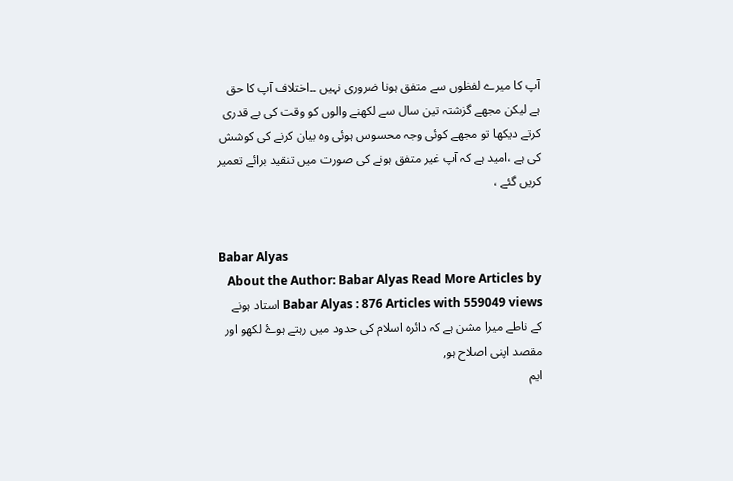آپ کا میرے لفظوں سے متفق ہونا ضروری نہیں ۔۔اختلاف آپ کا حق ہے لیکن مجھے گزشتہ تین سال سے لکھنے والوں کو وقت کی بے قدری کرتے دیکھا تو مجھے کوئی وجہ محسوس ہوئی وہ بیان کرنے کی کوشش کی ہے ،امید ہے کہ آپ غیر متفق ہونے کی صورت میں تنقید برائے تعمیر کریں گئے ،


Babar Alyas
About the Author: Babar Alyas Read More Articles by Babar Alyas : 876 Articles with 559049 views استاد ہونے کے ناطے میرا مشن ہے کہ دائرہ اسلام کی حدود میں رہتے ہوۓ لکھو اور مقصد اپنی اصلاح ہو,
ایم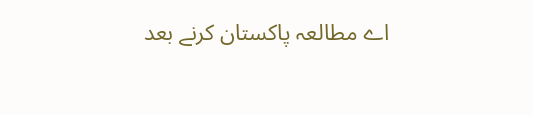اے مطالعہ پاکستان کرنے بعد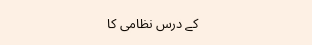کے درس نظامی کا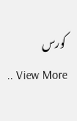کورس
.. View More